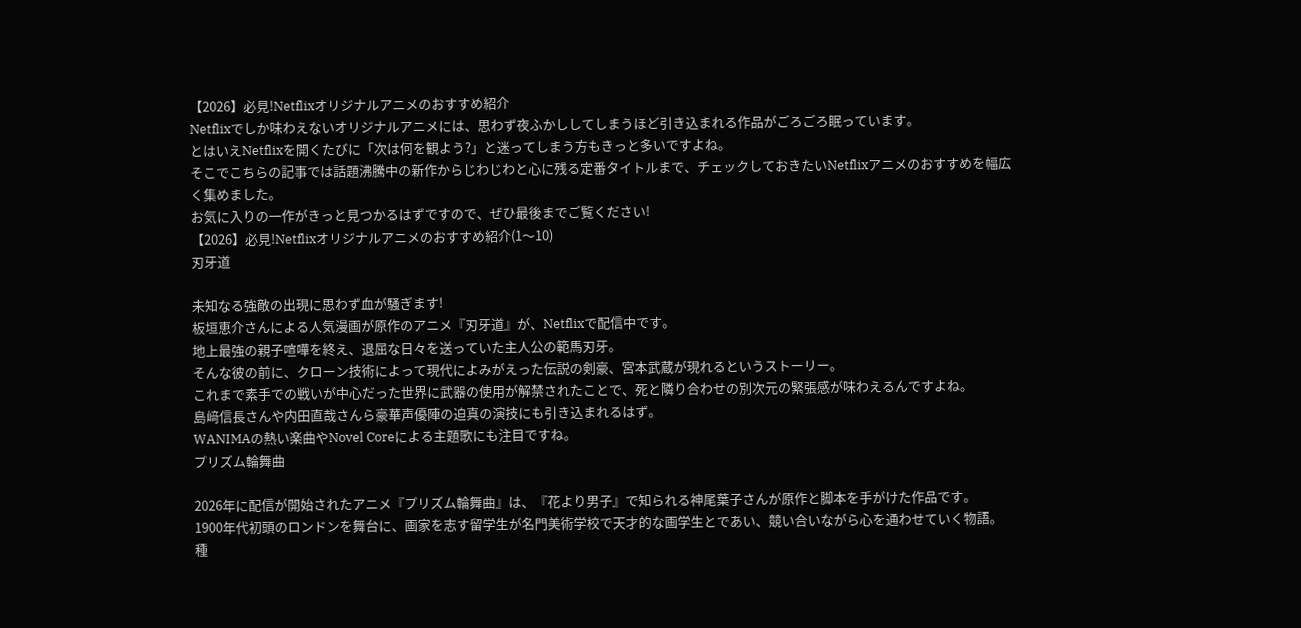【2026】必見!Netflixオリジナルアニメのおすすめ紹介
Netflixでしか味わえないオリジナルアニメには、思わず夜ふかししてしまうほど引き込まれる作品がごろごろ眠っています。
とはいえNetflixを開くたびに「次は何を観よう?」と迷ってしまう方もきっと多いですよね。
そこでこちらの記事では話題沸騰中の新作からじわじわと心に残る定番タイトルまで、チェックしておきたいNetflixアニメのおすすめを幅広く集めました。
お気に入りの一作がきっと見つかるはずですので、ぜひ最後までご覧ください!
【2026】必見!Netflixオリジナルアニメのおすすめ紹介(1〜10)
刃牙道

未知なる強敵の出現に思わず血が騒ぎます!
板垣恵介さんによる人気漫画が原作のアニメ『刃牙道』が、Netflixで配信中です。
地上最強の親子喧嘩を終え、退屈な日々を送っていた主人公の範馬刃牙。
そんな彼の前に、クローン技術によって現代によみがえった伝説の剣豪、宮本武蔵が現れるというストーリー。
これまで素手での戦いが中心だった世界に武器の使用が解禁されたことで、死と隣り合わせの別次元の緊張感が味わえるんですよね。
島﨑信長さんや内田直哉さんら豪華声優陣の迫真の演技にも引き込まれるはず。
WANIMAの熱い楽曲やNovel Coreによる主題歌にも注目ですね。
プリズム輪舞曲

2026年に配信が開始されたアニメ『プリズム輪舞曲』は、『花より男子』で知られる神尾葉子さんが原作と脚本を手がけた作品です。
1900年代初頭のロンドンを舞台に、画家を志す留学生が名門美術学校で天才的な画学生とであい、競い合いながら心を通わせていく物語。
種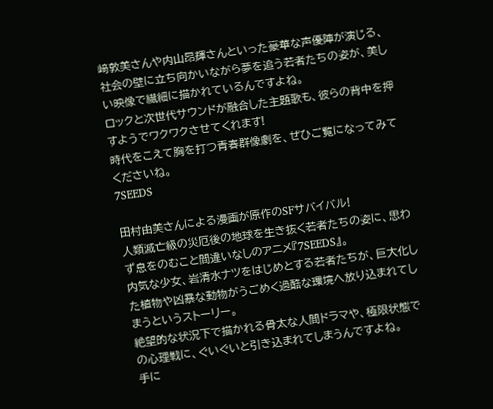﨑敦美さんや内山昂輝さんといった豪華な声優陣が演じる、社会の壁に立ち向かいながら夢を追う若者たちの姿が、美しい映像で繊細に描かれているんですよね。
ロックと次世代サウンドが融合した主題歌も、彼らの背中を押すようでワクワクさせてくれます!
時代をこえて胸を打つ青春群像劇を、ぜひご覧になってみてくださいね。
7SEEDS

田村由美さんによる漫画が原作のSFサバイバル!
人類滅亡級の災厄後の地球を生き抜く若者たちの姿に、思わず息をのむこと間違いなしのアニメ『7SEEDS』。
内気な少女、岩清水ナツをはじめとする若者たちが、巨大化した植物や凶暴な動物がうごめく過酷な環境へ放り込まれてしまうというストーリー。
絶望的な状況下で描かれる骨太な人間ドラマや、極限状態での心理戦に、ぐいぐいと引き込まれてしまうんですよね。
手に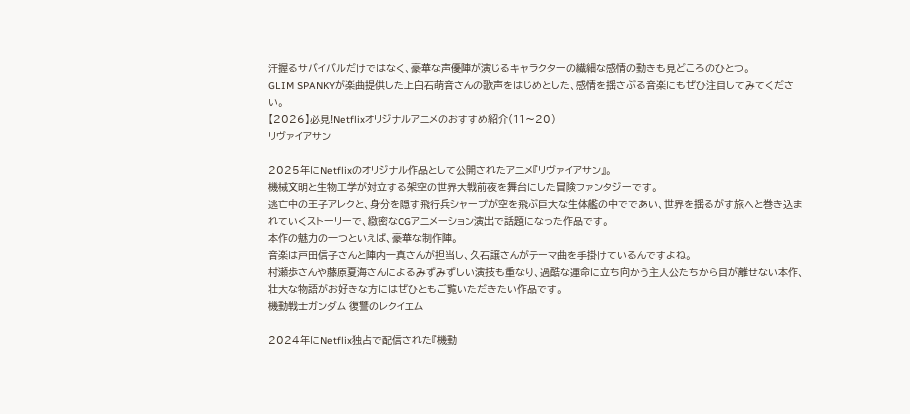汗握るサバイバルだけではなく、豪華な声優陣が演じるキャラクターの繊細な感情の動きも見どころのひとつ。
GLIM SPANKYが楽曲提供した上白石萌音さんの歌声をはじめとした、感情を揺さぶる音楽にもぜひ注目してみてください。
【2026】必見!Netflixオリジナルアニメのおすすめ紹介(11〜20)
リヴァイアサン

2025年にNetflixのオリジナル作品として公開されたアニメ『リヴァイアサン』。
機械文明と生物工学が対立する架空の世界大戦前夜を舞台にした冒険ファンタジーです。
逃亡中の王子アレクと、身分を隠す飛行兵シャープが空を飛ぶ巨大な生体艦の中でであい、世界を揺るがす旅へと巻き込まれていくストーリーで、緻密なCGアニメーション演出で話題になった作品です。
本作の魅力の一つといえば、豪華な制作陣。
音楽は戸田信子さんと陣内一真さんが担当し、久石譲さんがテーマ曲を手掛けているんですよね。
村瀬歩さんや藤原夏海さんによるみずみずしい演技も重なり、過酷な運命に立ち向かう主人公たちから目が離せない本作、壮大な物語がお好きな方にはぜひともご覧いただきたい作品です。
機動戦士ガンダム 復讐のレクイエム

2024年にNetflix独占で配信された『機動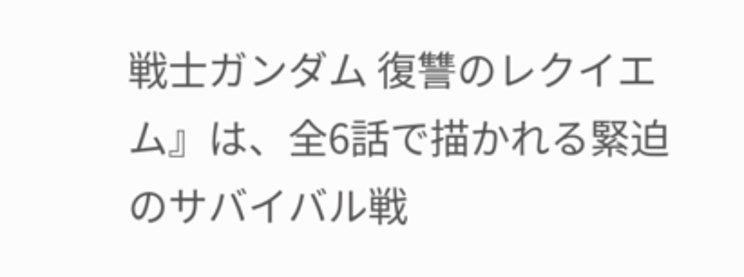戦士ガンダム 復讐のレクイエム』は、全6話で描かれる緊迫のサバイバル戦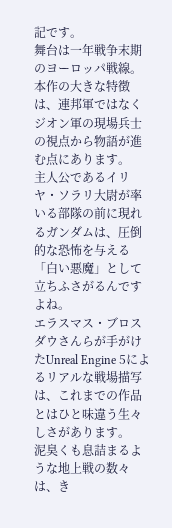記です。
舞台は一年戦争末期のヨーロッパ戦線。
本作の大きな特徴は、連邦軍ではなくジオン軍の現場兵士の視点から物語が進む点にあります。
主人公であるイリヤ・ソラリ大尉が率いる部隊の前に現れるガンダムは、圧倒的な恐怖を与える「白い悪魔」として立ちふさがるんですよね。
エラスマス・ブロスダウさんらが手がけたUnreal Engine 5によるリアルな戦場描写は、これまでの作品とはひと味違う生々しさがあります。
泥臭くも息詰まるような地上戦の数々は、き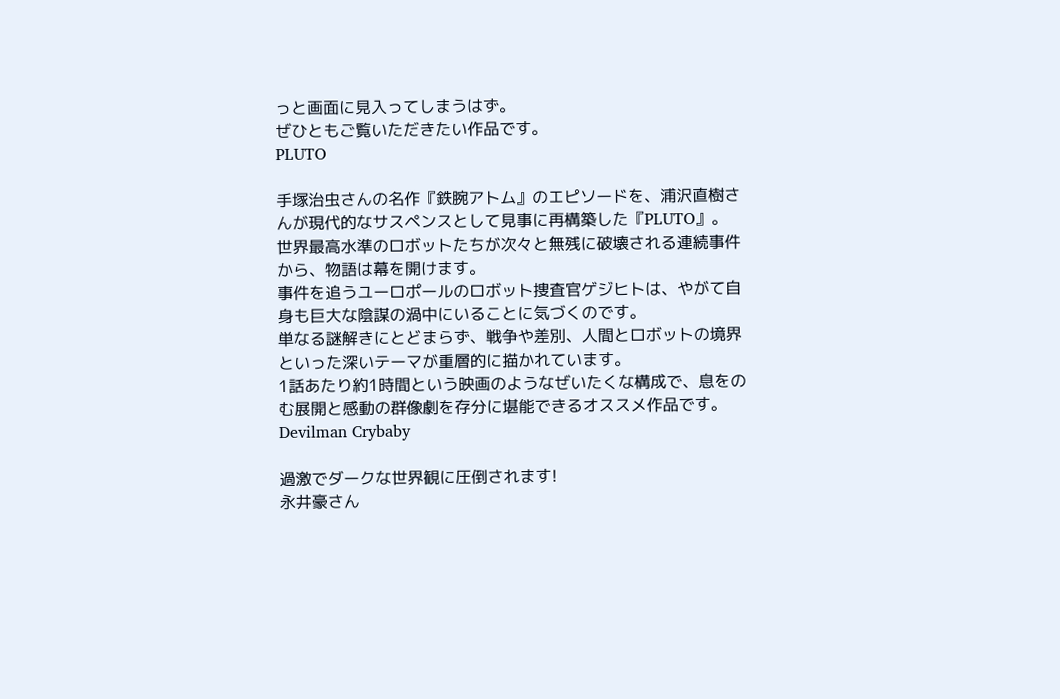っと画面に見入ってしまうはず。
ぜひともご覧いただきたい作品です。
PLUTO

手塚治虫さんの名作『鉄腕アトム』のエピソードを、浦沢直樹さんが現代的なサスペンスとして見事に再構築した『PLUTO』。
世界最高水準のロボットたちが次々と無残に破壊される連続事件から、物語は幕を開けます。
事件を追うユーロポールのロボット捜査官ゲジヒトは、やがて自身も巨大な陰謀の渦中にいることに気づくのです。
単なる謎解きにとどまらず、戦争や差別、人間とロボットの境界といった深いテーマが重層的に描かれています。
1話あたり約1時間という映画のようなぜいたくな構成で、息をのむ展開と感動の群像劇を存分に堪能できるオススメ作品です。
Devilman Crybaby

過激でダークな世界観に圧倒されます!
永井豪さん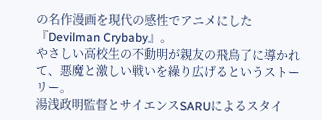の名作漫画を現代の感性でアニメにした『Devilman Crybaby』。
やさしい高校生の不動明が親友の飛鳥了に導かれて、悪魔と激しい戦いを繰り広げるというストーリー。
湯浅政明監督とサイエンスSARUによるスタイ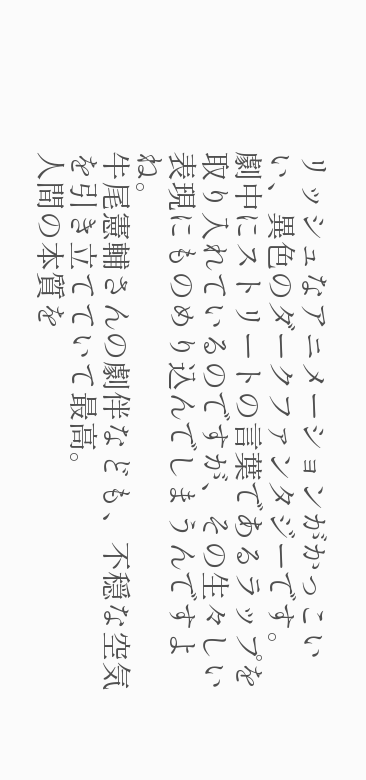リッシュなアニメーションがかっこいい、異色のダークファンタジーです。
劇中にストリートの言葉であるラップを取り入れているのですが、その生々しい表現にものめり込んでしまうんですよね。
牛尾憲輔さんの劇伴なども、不穏な空気を引き立てていて最高。
人間の本質を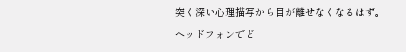突く深い心理描写から目が離せなくなるはず。
ヘッドフォンでど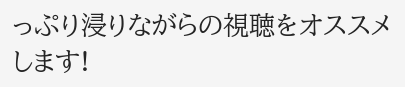っぷり浸りながらの視聴をオススメします!